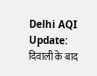Delhi AQI Update: दिवाली के बाद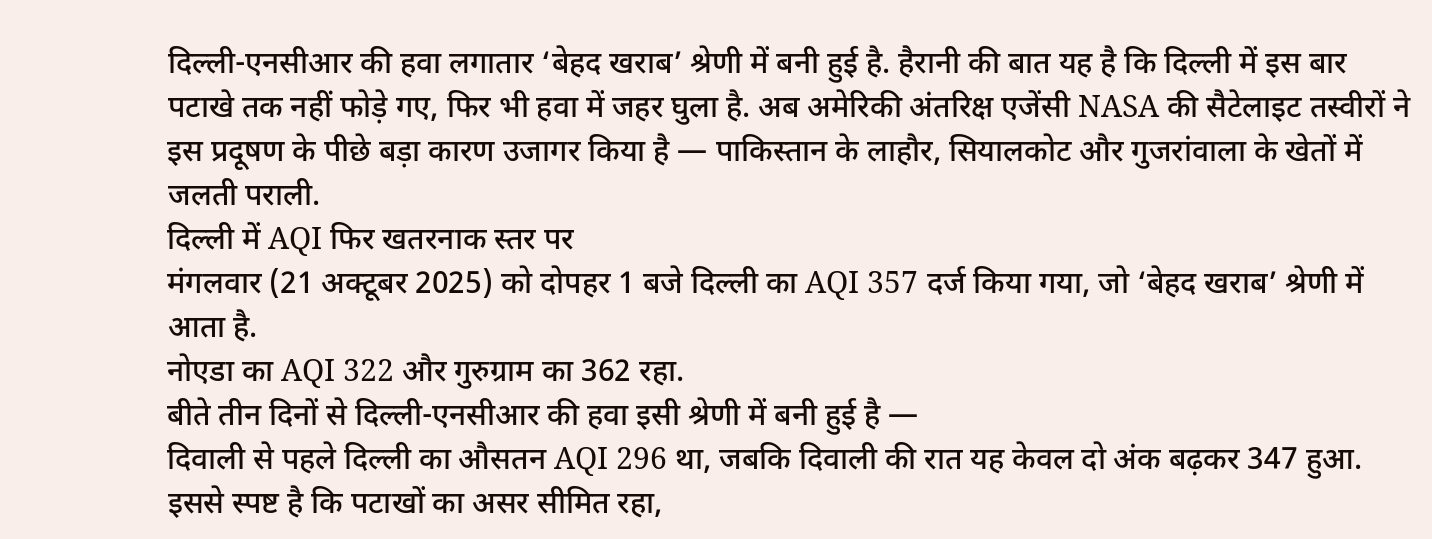दिल्ली-एनसीआर की हवा लगातार ‘बेहद खराब’ श्रेणी में बनी हुई है. हैरानी की बात यह है कि दिल्ली में इस बार पटाखे तक नहीं फोड़े गए, फिर भी हवा में जहर घुला है. अब अमेरिकी अंतरिक्ष एजेंसी NASA की सैटेलाइट तस्वीरों ने इस प्रदूषण के पीछे बड़ा कारण उजागर किया है — पाकिस्तान के लाहौर, सियालकोट और गुजरांवाला के खेतों में जलती पराली.
दिल्ली में AQI फिर खतरनाक स्तर पर
मंगलवार (21 अक्टूबर 2025) को दोपहर 1 बजे दिल्ली का AQI 357 दर्ज किया गया, जो ‘बेहद खराब’ श्रेणी में आता है.
नोएडा का AQI 322 और गुरुग्राम का 362 रहा.
बीते तीन दिनों से दिल्ली-एनसीआर की हवा इसी श्रेणी में बनी हुई है —
दिवाली से पहले दिल्ली का औसतन AQI 296 था, जबकि दिवाली की रात यह केवल दो अंक बढ़कर 347 हुआ.
इससे स्पष्ट है कि पटाखों का असर सीमित रहा,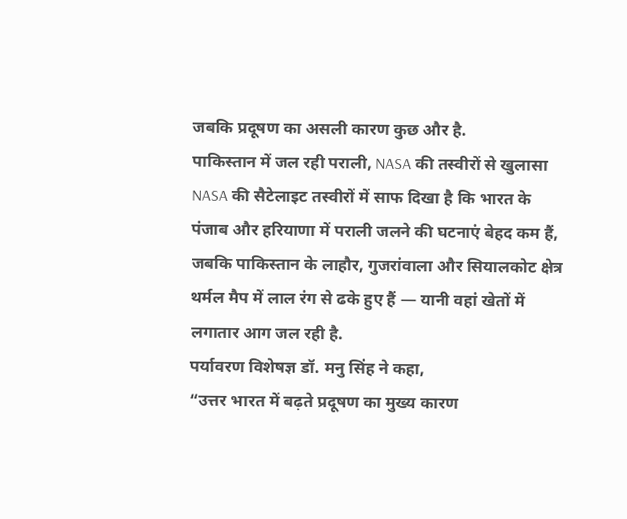जबकि प्रदूषण का असली कारण कुछ और है.
पाकिस्तान में जल रही पराली, NASA की तस्वीरों से खुलासा
NASA की सैटेलाइट तस्वीरों में साफ दिखा है कि भारत के पंजाब और हरियाणा में पराली जलने की घटनाएं बेहद कम हैं,
जबकि पाकिस्तान के लाहौर, गुजरांवाला और सियालकोट क्षेत्र थर्मल मैप में लाल रंग से ढके हुए हैं — यानी वहां खेतों में लगातार आग जल रही है.
पर्यावरण विशेषज्ञ डॉ. मनु सिंह ने कहा,
“उत्तर भारत में बढ़ते प्रदूषण का मुख्य कारण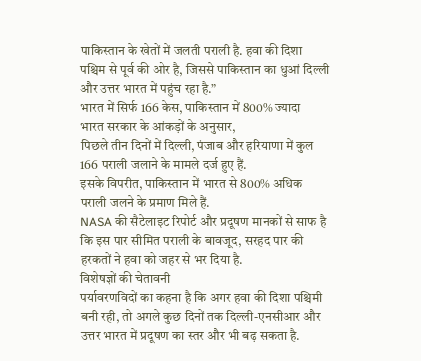पाकिस्तान के खेतों में जलती पराली है. हवा की दिशा पश्चिम से पूर्व की ओर है, जिससे पाकिस्तान का धुआं दिल्ली और उत्तर भारत में पहुंच रहा है.”
भारत में सिर्फ 166 केस, पाकिस्तान में 800% ज्यादा
भारत सरकार के आंकड़ों के अनुसार,
पिछले तीन दिनों में दिल्ली, पंजाब और हरियाणा में कुल 166 पराली जलाने के मामले दर्ज हुए हैं.
इसके विपरीत, पाकिस्तान में भारत से 800% अधिक पराली जलने के प्रमाण मिले हैं.
NASA की सैटेलाइट रिपोर्ट और प्रदूषण मानकों से साफ है कि इस पार सीमित पराली के बावजूद, सरहद पार की हरकतों ने हवा को जहर से भर दिया है.
विशेषज्ञों की चेतावनी
पर्यावरणविदों का कहना है कि अगर हवा की दिशा पश्चिमी बनी रही, तो अगले कुछ दिनों तक दिल्ली-एनसीआर और उत्तर भारत में प्रदूषण का स्तर और भी बढ़ सकता है.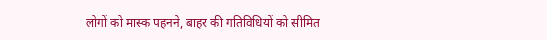लोगों को मास्क पहनने, बाहर की गतिविधियों को सीमित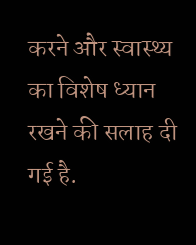करने और स्वास्थ्य का विशेष ध्यान रखने की सलाह दी गई है.